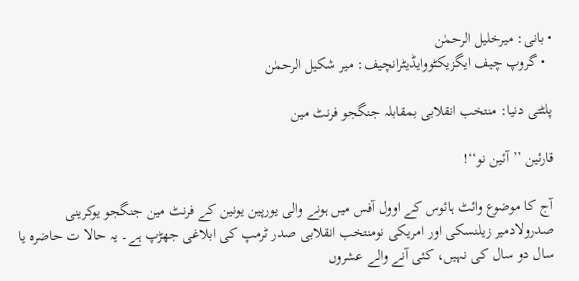• بانی: میرخلیل الرحمٰن
  • گروپ چیف ایگزیکٹووایڈیٹرانچیف: میر شکیل الرحمٰن

پلٹتی دنیا: منتخب انقلابی بمقابلہ جنگجو فرنٹ مین

قارئین ’’آئین نو‘‘!

آج کا موضوع وائٹ ہائوس کے اوول آفس میں ہونے والی یورپین یونین کے فرنٹ مین جنگجو یوکرینی صدرولادمیر زیلنسکی اور امریکی نومنتخب انقلابی صدر ٹرمپ کی ابلاغی جھڑپ ہے۔ یہ حالا ت حاضرہ یا سال دو سال کی نہیں، کئی آنے والے عشروں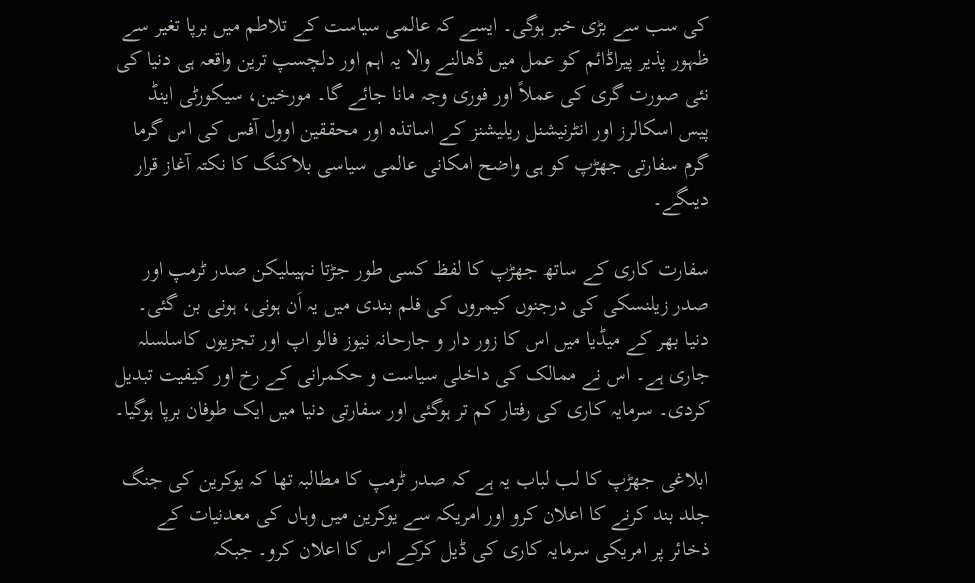کی سب سے بڑی خبر ہوگی۔ ایسے کہ عالمی سیاست کے تلاطم میں برپا تغیر سے ظہور پذیر پیراڈائم کو عمل میں ڈھالنے والا یہ اہم اور دلچسپ ترین واقعہ ہی دنیا کی نئی صورت گری کی عملاً اور فوری وجہ مانا جائے گا۔ مورخین، سیکورٹی اینڈ پیس اسکالرز اور انٹرنیشنل ریلیشنز کے اساتذہ اور محققین اوول آفس کی اس گرما گرم سفارتی جھڑپ کو ہی واضح امکانی عالمی سیاسی بلاکنگ کا نکتہ آغاز قرار دیںگے۔

سفارت کاری کے ساتھ جھڑپ کا لفظ کسی طور جڑتا نہیںلیکن صدر ٹرمپ اور صدر زیلنسکی کی درجنوں کیمروں کی فلم بندی میں یہ اَن ہونی، ہونی بن گئی۔ دنیا بھر کے میڈیا میں اس کا زور دار و جارحانہ نیوز فالو اپ اور تجزیوں کاسلسلہ جاری ہے۔ اس نے ممالک کی داخلی سیاست و حکمرانی کے رخ اور کیفیت تبدیل کردی۔ سرمایہ کاری کی رفتار کم تر ہوگئی اور سفارتی دنیا میں ایک طوفان برپا ہوگیا۔

ابلاغی جھڑپ کا لب لباب یہ ہے کہ صدر ٹرمپ کا مطالبہ تھا کہ یوکرین کی جنگ جلد بند کرنے کا اعلان کرو اور امریکہ سے یوکرین میں وہاں کی معدنیات کے ذخائر پر امریکی سرمایہ کاری کی ڈیل کرکے اس کا اعلان کرو۔ جبکہ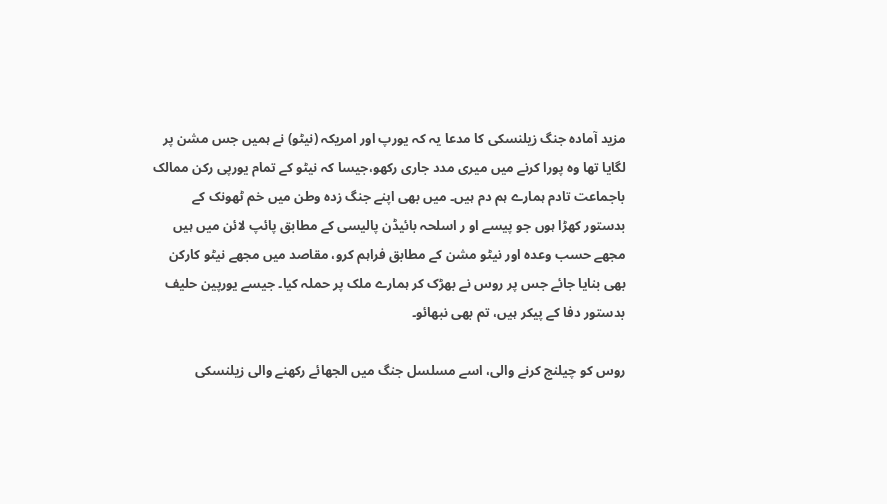مزید آمادہ جنگ زیلنسکی کا مدعا یہ کہ یورپ اور امریکہ (نیٹو) نے ہمیں جس مشن پر لگایا تھا وہ پورا کرنے میں میری مدد جاری رکھو،جیسا کہ نیٹو کے تمام یورپی رکن ممالک باجماعت تادم ہمارے ہم دم ہیں۔ میں بھی اپنے جنگ زدہ وطن میں خم ٹھونک کے بدستور کھڑا ہوں جو پیسے او ر اسلحہ بائیڈن پالیسی کے مطابق پائپ لائن میں ہیں مجھے حسب وعدہ اور نیٹو مشن کے مطابق فراہم کرو، مقاصد میں مجھے نیٹو کارکن بھی بنایا جائے جس پر روس نے بھڑک کر ہمارے ملک پر حملہ کیا۔ جیسے یورپین حلیف بدستور دفا کے پیکر ہیں، تم بھی نبھائو۔

روس کو چیلنج کرنے والی، اسے مسلسل جنگ میں الجھائے رکھنے والی زیلنسکی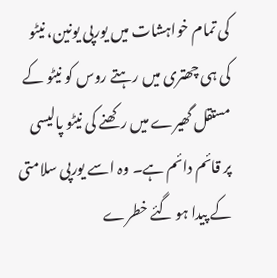کی تمام خواہشات میں یورپی یونین، نیٹو کی ہی چھتری میں رہتے روس کو نیٹو کے مستقل گھیرے میں رکھنے کی نیٹو پالیسی پر قائم دائم ہے۔ وہ اسے یورپی سلامتی کے پیدا ہو گئے خطرے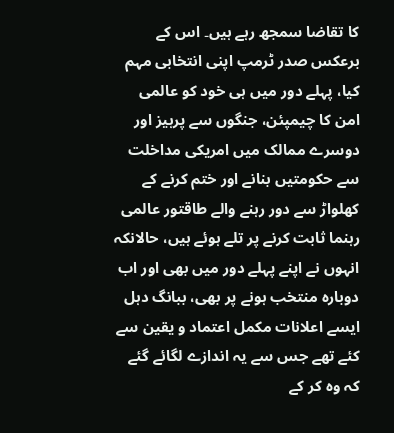کا تقاضا سمجھ رہے ہیں۔ اس کے برعکس صدر ٹرمپ اپنی انتخابی مہم کیا، پہلے دور میں ہی خود کو عالمی امن کا چیمپئن، جنگوں سے پرہیز اور دوسرے ممالک میں امریکی مداخلت سے حکومتیں بنانے اور ختم کرنے کے کھلواڑ سے دور رہنے والے طاقتور عالمی رہنما ثابت کرنے پر تلے ہوئے ہیں، حالانکہ انہوں نے اپنے پہلے دور میں بھی اور اب دوبارہ منتخب ہونے پر بھی، ببانگ دہل ایسے اعلانات مکمل اعتماد و یقین سے کئے تھے جس سے یہ اندازے لگائے گئے کہ وہ کر کے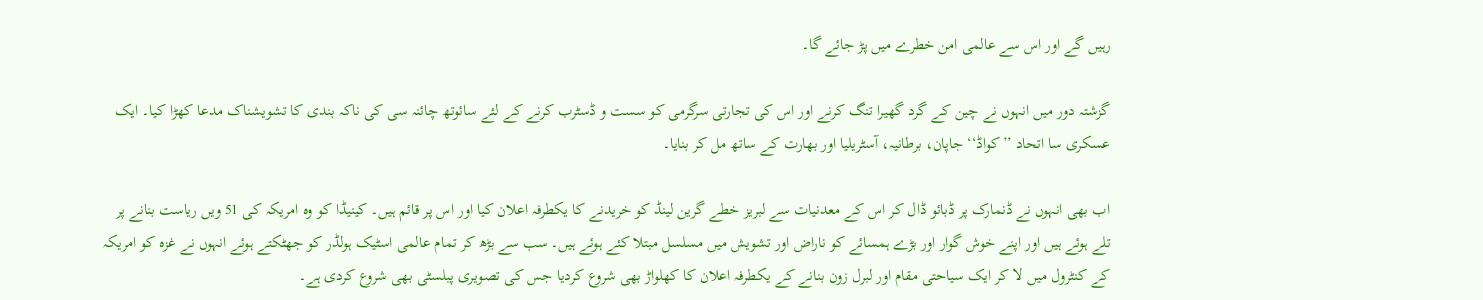رہیں گے اور اس سے عالمی امن خطرے میں پڑ جائے گا۔

گزشتہ دور میں انہوں نے چین کے گرد گھیرا تنگ کرنے اور اس کی تجارتی سرگرمی کو سست و ڈسٹرب کرنے کے لئے سائوتھ چائنہ سی کی ناکہ بندی کا تشویشناک مدعا کھڑا کیا۔ ایک عسکری سا اتحاد ’’کواڈ‘‘ جاپان، برطانیہ، آسٹریلیا اور بھارت کے ساتھ مل کر بنایا۔

اب بھی انہوں نے ڈنمارک پر ڈبائو ڈال کر اس کے معدنیات سے لبریز خطے گرین لینڈ کو خریدنے کا یکطرفہ اعلان کیا اور اس پر قائم ہیں۔ کینیڈا کو وہ امریکہ کی 51 ویں ریاست بنانے پر تلے ہوئے ہیں اور اپنے خوش گوار اور بڑے ہمسائے کو ناراض اور تشویش میں مسلسل مبتلا کئے ہوئے ہیں۔ سب سے بڑھ کر تمام عالمی اسٹیک ہولڈر کو جھٹکتے ہوئے انہوں نے غزہ کو امریکہ کے کنٹرول میں لا کر ایک سیاحتی مقام اور لبرل زون بنانے کے یکطرفہ اعلان کا کھلواڑ بھی شروع کردیا جس کی تصویری پبلسٹی بھی شروع کردی ہے۔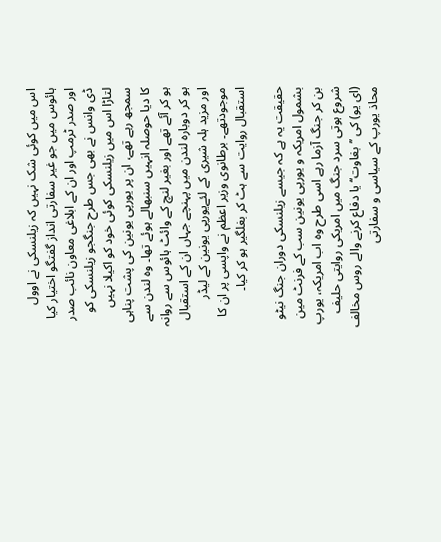اس میں کوئی شک نہیں کہ زیلنسکی نے اوول ہائوس میں جو غیر سفارتی انداز گفتگو اختیار کیا اور صدر ٹرمپ اور ان کے ابلاغی معاون نائب صدر ڈی وانس نے بھی جس طرح جنگجو زیلنسکی کو لتاڑا اس میں زیلنسکی کوئی خود کو اکیلا نہیں سمجھ رہے تھے، ان پر یورپی یونین کی پشت پناہی کا دیا حوصلہ انہیں سنبھالے ہوئے تھا۔ وہ لندن سے ہو کر آئے تھے اور بغیر لنچ کے وائٹ ہائوس سے روانہ ہو کر دوبارہ لندن میں پہنچے جہاں ان کے استقبال اور مزید ہلہ شیری کے لئےیورپی یونین کے لیڈر موجودتھے۔ برطانوی وزیر اعظم نے واپسی پر ان کا استقبال روایت سے ہٹ کر بغلگیر ہو کر کیا۔

حقیقت یہ ہے کہ جیسے زیلنسکی دوران جنگ نیٹو بشمول امریکہ و یورپی یونین سب کے فرنٹ مین بن کر جنگ آزما رہے اسی طرح وہ اب امریکہ، یورپ شروع ہوتی سرد جنگ میں امریکی روایتی حلیف (ای یو) کی ’’بغاوت‘‘ یا دفاع کرنے والے روس مخالف محاذ یورپ کے سیاسی و سفارتی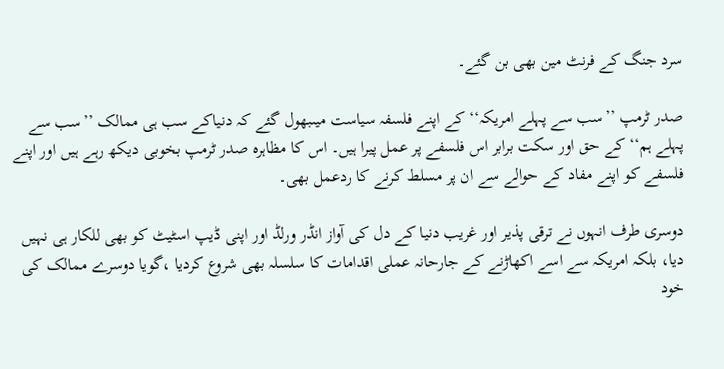سرد جنگ کے فرنٹ مین بھی بن گئے۔

صدر ٹرمپ ’’سب سے پہلے امریکہ‘‘ کے اپنے فلسفہ سیاست میںبھول گئے کہ دنیاکے سب ہی ممالک ’’سب سے پہلے ہم‘‘ کے حق اور سکت برابر اس فلسفے پر عمل پیرا ہیں۔ اس کا مظاہرہ صدر ٹرمپ بخوبی دیکھ رہے ہیں اور اپنے فلسفے کو اپنے مفاد کے حوالے سے ان پر مسلط کرنے کا ردعمل بھی۔

دوسری طرف انہوں نے ترقی پذیر اور غریب دنیا کے دل کی آواز انڈر ورلڈ اور اپنی ڈیپ اسٹیٹ کو بھی للکار ہی نہیں دیا، بلکہ امریکہ سے اسے اکھاڑنے کے جارحانہ عملی اقدامات کا سلسلہ بھی شروع کردیا ،گویا دوسرے ممالک کی خود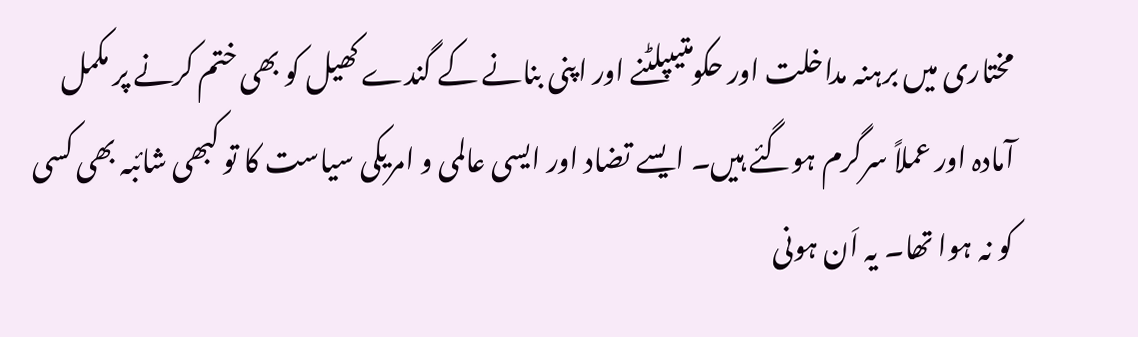مختاری میں برہنہ مداخلت اور حکومتیںپلٹنے اور اپنی بنانے کے گندے کھیل کو بھی ختم کرنے پر مکمل آمادہ اور عملاً سرگرم ہوگئے ہیں۔ ایسے تضاد اور ایسی عالمی و امریکی سیاست کا تو کبھی شائبہ بھی کسی کو نہ ہوا تھا۔ یہ اَن ہونی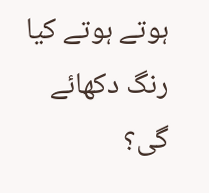ہوتے ہوتے کیا رنگ دکھائے گی؟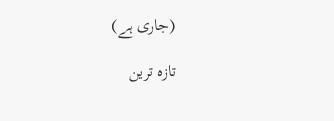(جاری ہے)

تازہ ترین